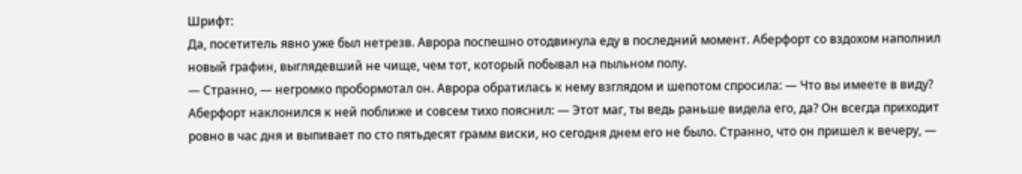Шрифт:
Да, посетитель явно уже был нетрезв. Аврора поспешно отодвинула еду в последний момент. Аберфорт со вздохом наполнил новый графин, выглядевший не чище, чем тот, который побывал на пыльном полу.
— Странно, — негромко пробормотал он. Аврора обратилась к нему взглядом и шепотом спросила: — Что вы имеете в виду? Аберфорт наклонился к ней поближе и совсем тихо пояснил: — Этот маг, ты ведь раньше видела его, да? Он всегда приходит ровно в час дня и выпивает по сто пятьдесят грамм виски, но сегодня днем его не было. Странно, что он пришел к вечеру, —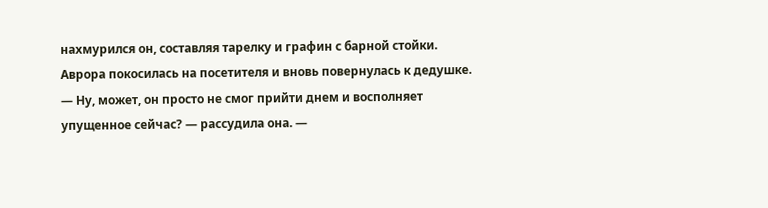нахмурился он, составляя тарелку и графин с барной стойки. Аврора покосилась на посетителя и вновь повернулась к дедушке. — Ну, может, он просто не смог прийти днем и восполняет упущенное сейчас? — рассудила она. —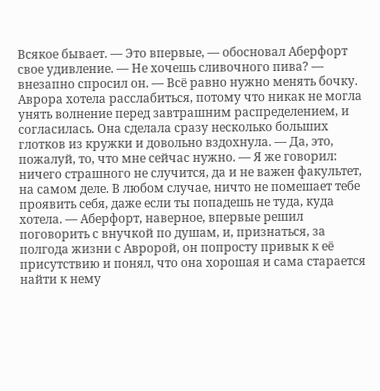Всякое бывает. — Это впервые, — обосновал Аберфорт свое удивление. — Не хочешь сливочного пива? — внезапно спросил он. — Всё равно нужно менять бочку. Аврора хотела расслабиться, потому что никак не могла унять волнение перед завтрашним распределением, и согласилась. Она сделала сразу несколько больших глотков из кружки и довольно вздохнула. — Да, это, пожалуй, то, что мне сейчас нужно. — Я же говорил: ничего страшного не случится, да и не важен факультет, на самом деле. В любом случае, ничто не помешает тебе проявить себя, даже если ты попадешь не туда, куда хотела. — Аберфорт, наверное, впервые решил поговорить с внучкой по душам, и, признаться, за полгода жизни с Авророй, он попросту привык к её присутствию и понял, что она хорошая и сама старается найти к нему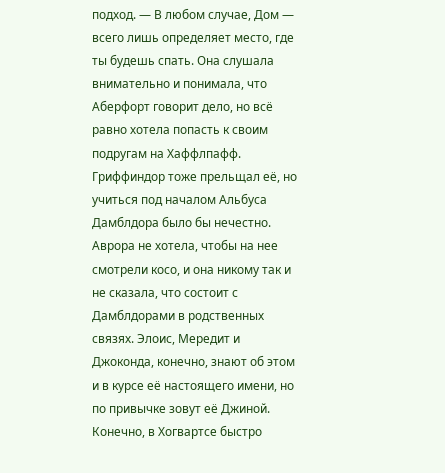подход. — В любом случае, Дом — всего лишь определяет место, где ты будешь спать. Она слушала внимательно и понимала, что Аберфорт говорит дело, но всё равно хотела попасть к своим подругам на Хаффлпафф. Гриффиндор тоже прельщал её, но учиться под началом Альбуса Дамблдора было бы нечестно. Аврора не хотела, чтобы на нее смотрели косо, и она никому так и не сказала, что состоит с Дамблдорами в родственных связях. Элоис, Мередит и Джоконда, конечно, знают об этом и в курсе её настоящего имени, но по привычке зовут её Джиной. Конечно, в Хогвартсе быстро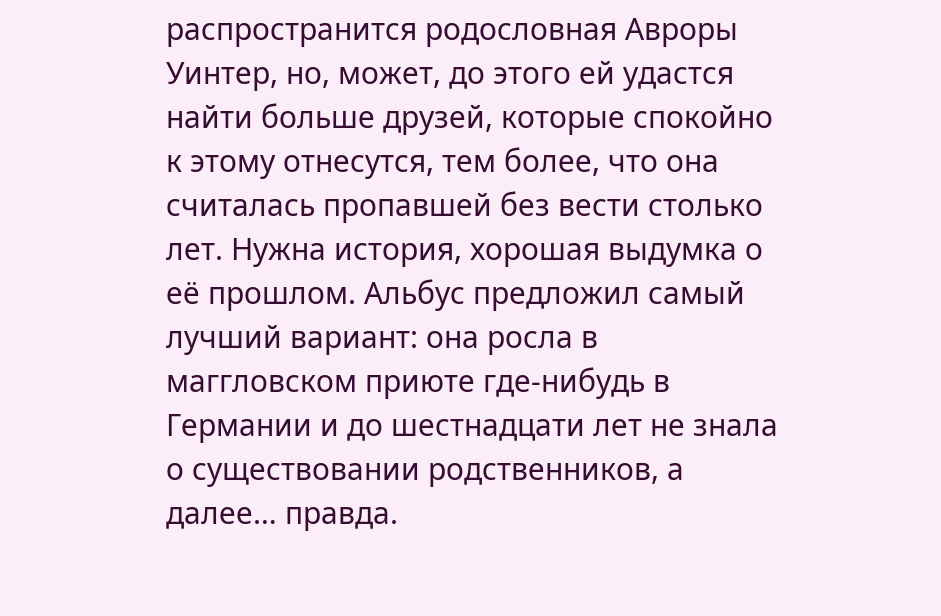распространится родословная Авроры Уинтер, но, может, до этого ей удастся найти больше друзей, которые спокойно к этому отнесутся, тем более, что она считалась пропавшей без вести столько лет. Нужна история, хорошая выдумка о её прошлом. Альбус предложил самый лучший вариант: она росла в маггловском приюте где-нибудь в Германии и до шестнадцати лет не знала о существовании родственников, а далее… правда.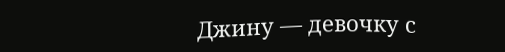Джину — девочку с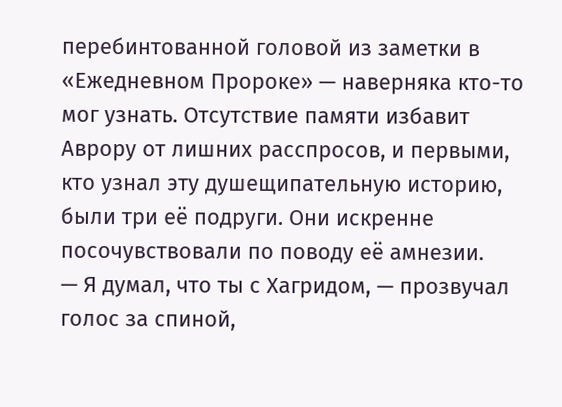перебинтованной головой из заметки в «Ежедневном Пророке» — наверняка кто-то мог узнать. Отсутствие памяти избавит Аврору от лишних расспросов, и первыми, кто узнал эту душещипательную историю, были три её подруги. Они искренне посочувствовали по поводу её амнезии.
— Я думал, что ты с Хагридом, — прозвучал голос за спиной,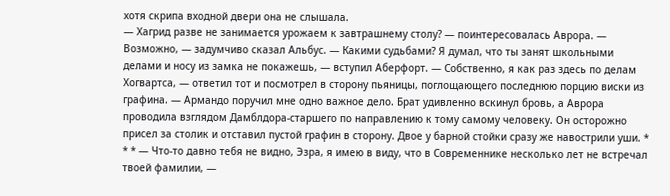хотя скрипа входной двери она не слышала.
— Хагрид разве не занимается урожаем к завтрашнему столу? — поинтересовалась Аврора. — Возможно, — задумчиво сказал Альбус. — Какими судьбами? Я думал, что ты занят школьными делами и носу из замка не покажешь, — вступил Аберфорт. — Собственно, я как раз здесь по делам Хогвартса, — ответил тот и посмотрел в сторону пьяницы, поглощающего последнюю порцию виски из графина. — Армандо поручил мне одно важное дело. Брат удивленно вскинул бровь, а Аврора проводила взглядом Дамблдора-старшего по направлению к тому самому человеку. Он осторожно присел за столик и отставил пустой графин в сторону. Двое у барной стойки сразу же навострили уши. * * * — Что-то давно тебя не видно, Эзра, я имею в виду, что в Современнике несколько лет не встречал твоей фамилии, —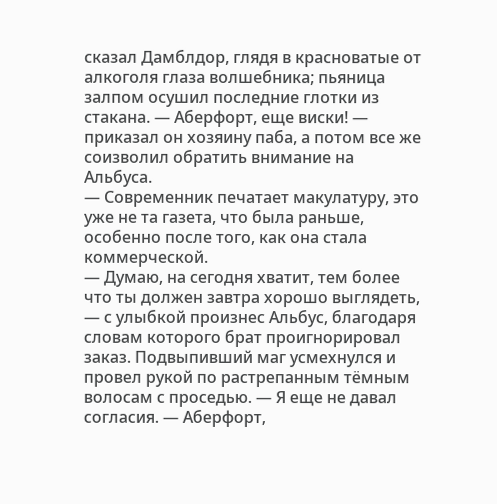сказал Дамблдор, глядя в красноватые от алкоголя глаза волшебника; пьяница залпом осушил последние глотки из стакана. — Аберфорт, еще виски! — приказал он хозяину паба, а потом все же соизволил обратить внимание на Альбуса.
— Современник печатает макулатуру, это уже не та газета, что была раньше, особенно после того, как она стала коммерческой.
— Думаю, на сегодня хватит, тем более что ты должен завтра хорошо выглядеть, — с улыбкой произнес Альбус, благодаря словам которого брат проигнорировал заказ. Подвыпивший маг усмехнулся и провел рукой по растрепанным тёмным волосам с проседью. — Я еще не давал согласия. — Аберфорт,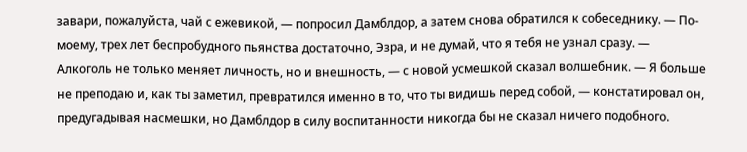завари, пожалуйста, чай с ежевикой, — попросил Дамблдор, а затем снова обратился к собеседнику. — По-моему, трех лет беспробудного пьянства достаточно, Эзра, и не думай, что я тебя не узнал сразу. — Алкоголь не только меняет личность, но и внешность, — с новой усмешкой сказал волшебник. — Я больше не преподаю и, как ты заметил, превратился именно в то, что ты видишь перед собой, — констатировал он, предугадывая насмешки, но Дамблдор в силу воспитанности никогда бы не сказал ничего подобного.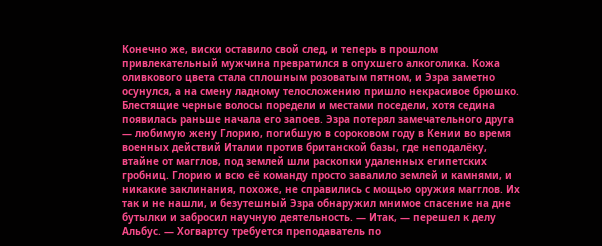Конечно же, виски оставило свой след, и теперь в прошлом привлекательный мужчина превратился в опухшего алкоголика. Кожа оливкового цвета стала сплошным розоватым пятном, и Эзра заметно осунулся, а на смену ладному телосложению пришло некрасивое брюшко. Блестящие черные волосы поредели и местами поседели, хотя седина появилась раньше начала его запоев. Эзра потерял замечательного друга — любимую жену Глорию, погибшую в сороковом году в Кении во время военных действий Италии против британской базы, где неподалёку, втайне от магглов, под землей шли раскопки удаленных египетских гробниц. Глорию и всю её команду просто завалило землей и камнями, и никакие заклинания, похоже, не справились с мощью оружия магглов. Их так и не нашли, и безутешный Эзра обнаружил мнимое спасение на дне бутылки и забросил научную деятельность. — Итак, — перешел к делу Альбус. — Хогвартсу требуется преподаватель по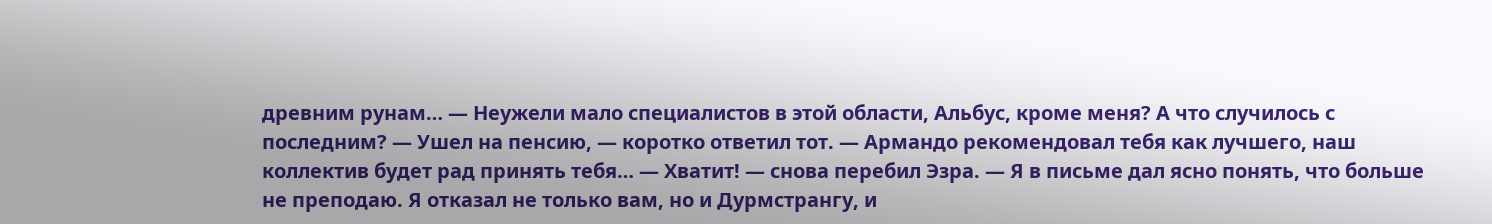древним рунам… — Неужели мало специалистов в этой области, Альбус, кроме меня? А что случилось с последним? — Ушел на пенсию, — коротко ответил тот. — Армандо рекомендовал тебя как лучшего, наш коллектив будет рад принять тебя… — Хватит! — снова перебил Эзра. — Я в письме дал ясно понять, что больше не преподаю. Я отказал не только вам, но и Дурмстрангу, и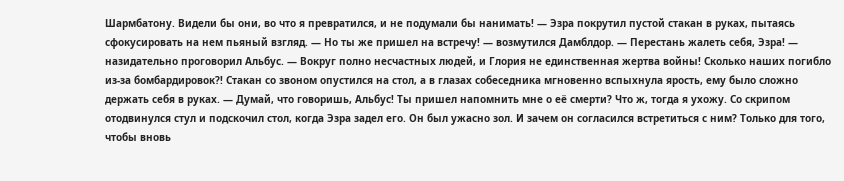Шармбатону. Видели бы они, во что я превратился, и не подумали бы нанимать! — Эзра покрутил пустой стакан в руках, пытаясь сфокусировать на нем пьяный взгляд. — Но ты же пришел на встречу! — возмутился Дамблдор. — Перестань жалеть себя, Эзра! — назидательно проговорил Альбус. — Вокруг полно несчастных людей, и Глория не единственная жертва войны! Сколько наших погибло из-за бомбардировок?! Стакан со звоном опустился на стол, а в глазах собеседника мгновенно вспыхнула ярость, ему было сложно держать себя в руках. — Думай, что говоришь, Альбус! Ты пришел напомнить мне о её смерти? Что ж, тогда я ухожу. Со скрипом отодвинулся стул и подскочил стол, когда Эзра задел его. Он был ужасно зол. И зачем он согласился встретиться с ним? Только для того, чтобы вновь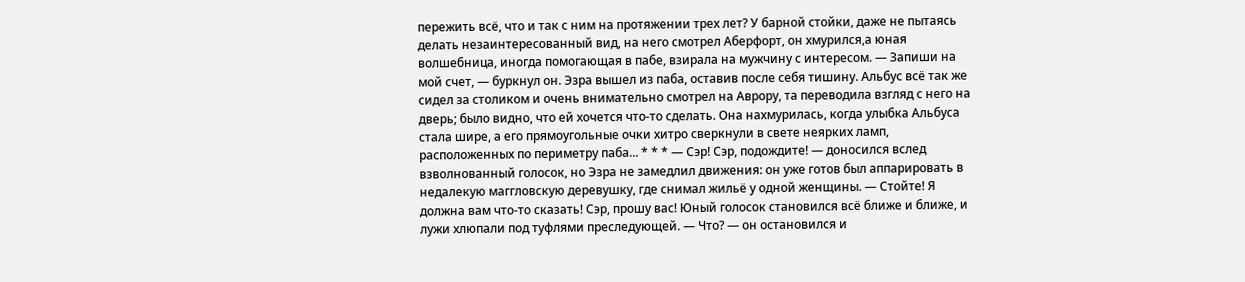пережить всё, что и так с ним на протяжении трех лет? У барной стойки, даже не пытаясь делать незаинтересованный вид, на него смотрел Аберфорт, он хмурился,а юная волшебница, иногда помогающая в пабе, взирала на мужчину с интересом. — Запиши на мой счет, — буркнул он. Эзра вышел из паба, оставив после себя тишину. Альбус всё так же сидел за столиком и очень внимательно смотрел на Аврору, та переводила взгляд с него на дверь; было видно, что ей хочется что-то сделать. Она нахмурилась, когда улыбка Альбуса стала шире, а его прямоугольные очки хитро сверкнули в свете неярких ламп, расположенных по периметру паба... * * * — Сэр! Сэр, подождите! — доносился вслед взволнованный голосок, но Эзра не замедлил движения: он уже готов был аппарировать в недалекую маггловскую деревушку, где снимал жильё у одной женщины. — Стойте! Я должна вам что-то сказать! Сэр, прошу вас! Юный голосок становился всё ближе и ближе, и лужи хлюпали под туфлями преследующей. — Что? — он остановился и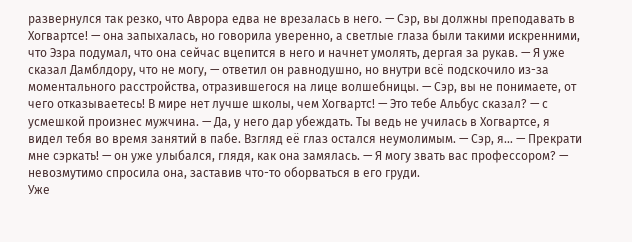развернулся так резко, что Аврора едва не врезалась в него. — Сэр, вы должны преподавать в Хогвартсе! — она запыхалась, но говорила уверенно, а светлые глаза были такими искренними, что Эзра подумал, что она сейчас вцепится в него и начнет умолять, дергая за рукав. — Я уже сказал Дамблдору, что не могу, — ответил он равнодушно, но внутри всё подскочило из-за моментального расстройства, отразившегося на лице волшебницы. — Сэр, вы не понимаете, от чего отказываетесь! В мире нет лучше школы, чем Хогвартс! — Это тебе Альбус сказал? — с усмешкой произнес мужчина. — Да, у него дар убеждать. Ты ведь не училась в Хогвартсе, я видел тебя во время занятий в пабе. Взгляд её глаз остался неумолимым. — Сэр, я… — Прекрати мне сэркать! — он уже улыбался, глядя, как она замялась. — Я могу звать вас профессором? — невозмутимо спросила она, заставив что-то оборваться в его груди.
Уже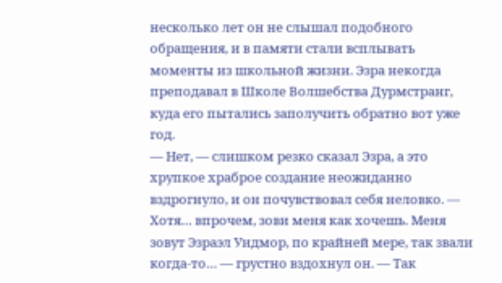несколько лет он не слышал подобного обращения, и в памяти стали всплывать моменты из школьной жизни. Эзра некогда преподавал в Школе Волшебства Дурмстранг, куда его пытались заполучить обратно вот уже год.
— Нет, — слишком резко сказал Эзра, а это хрупкое храброе создание неожиданно вздрогнуло, и он почувствовал себя неловко. — Хотя… впрочем, зови меня как хочешь. Меня зовут Эзраэл Уидмор, по крайней мере, так звали когда-то… — грустно вздохнул он. — Так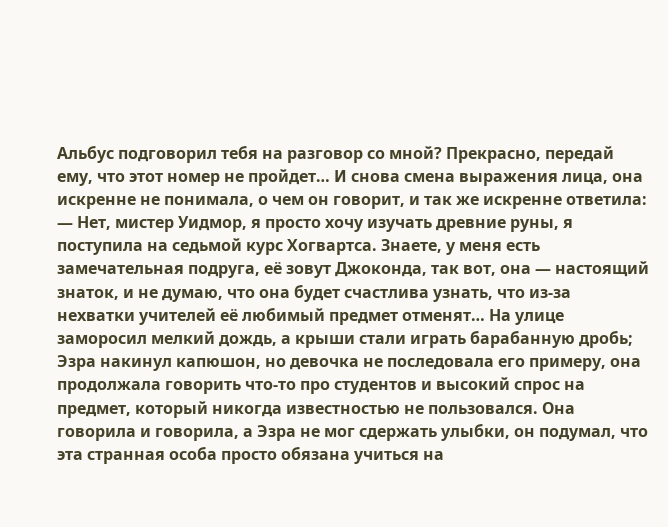Альбус подговорил тебя на разговор со мной? Прекрасно, передай ему, что этот номер не пройдет… И снова смена выражения лица, она искренне не понимала, о чем он говорит, и так же искренне ответила: — Нет, мистер Уидмор, я просто хочу изучать древние руны, я поступила на седьмой курс Хогвартса. Знаете, у меня есть замечательная подруга, её зовут Джоконда, так вот, она — настоящий знаток, и не думаю, что она будет счастлива узнать, что из-за нехватки учителей её любимый предмет отменят… На улице заморосил мелкий дождь, а крыши стали играть барабанную дробь; Эзра накинул капюшон, но девочка не последовала его примеру, она продолжала говорить что-то про студентов и высокий спрос на предмет, который никогда известностью не пользовался. Она говорила и говорила, а Эзра не мог сдержать улыбки, он подумал, что эта странная особа просто обязана учиться на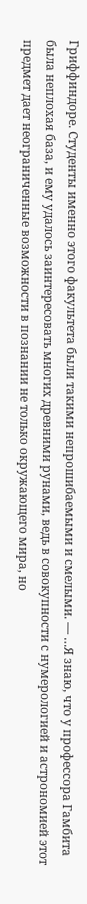Гриффиндоре. Студенты именно этого факультета были такими непрошибаемыми и смелыми. — …Я знаю, что у профессора Гамбита была неплохая база, и ему удалось заинтересовать многих древними рунами, ведь в совокупности с нумерологией и астрономией этот предмет дает неограниченные возможности в познании не только окружающего мира, но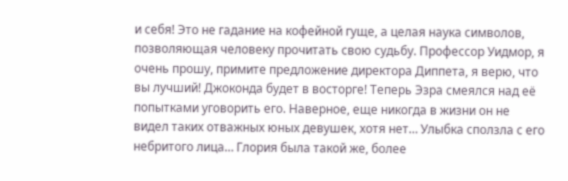и себя! Это не гадание на кофейной гуще, а целая наука символов, позволяющая человеку прочитать свою судьбу. Профессор Уидмор, я очень прошу, примите предложение директора Диппета, я верю, что вы лучший! Джоконда будет в восторге! Теперь Эзра смеялся над её попытками уговорить его. Наверное, еще никогда в жизни он не видел таких отважных юных девушек, хотя нет… Улыбка сползла с его небритого лица… Глория была такой же, более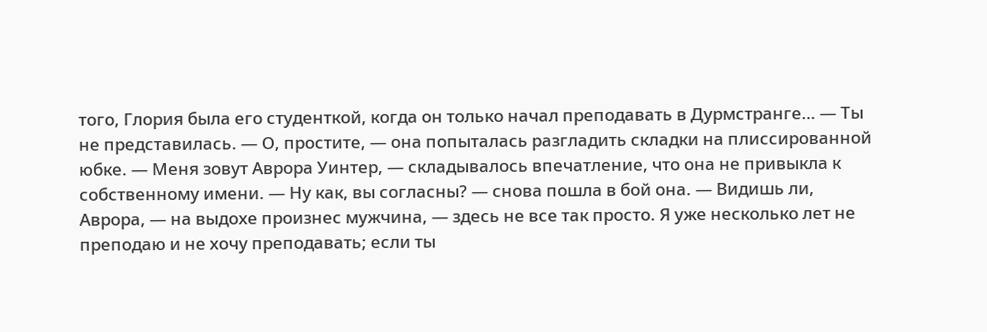того, Глория была его студенткой, когда он только начал преподавать в Дурмстранге… — Ты не представилась. — О, простите, — она попыталась разгладить складки на плиссированной юбке. — Меня зовут Аврора Уинтер, — складывалось впечатление, что она не привыкла к собственному имени. — Ну как, вы согласны? — снова пошла в бой она. — Видишь ли, Аврора, — на выдохе произнес мужчина, — здесь не все так просто. Я уже несколько лет не преподаю и не хочу преподавать; если ты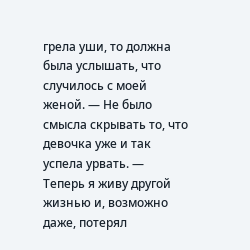грела уши, то должна была услышать, что случилось с моей женой. — Не было смысла скрывать то, что девочка уже и так успела урвать. — Теперь я живу другой жизнью и, возможно даже, потерял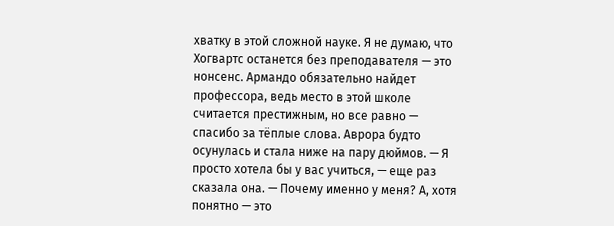хватку в этой сложной науке. Я не думаю, что Хогвартс останется без преподавателя — это нонсенс. Армандо обязательно найдет профессора, ведь место в этой школе считается престижным, но все равно — спасибо за тёплые слова. Аврора будто осунулась и стала ниже на пару дюймов. — Я просто хотела бы у вас учиться, — еще раз сказала она. — Почему именно у меня? А, хотя понятно — это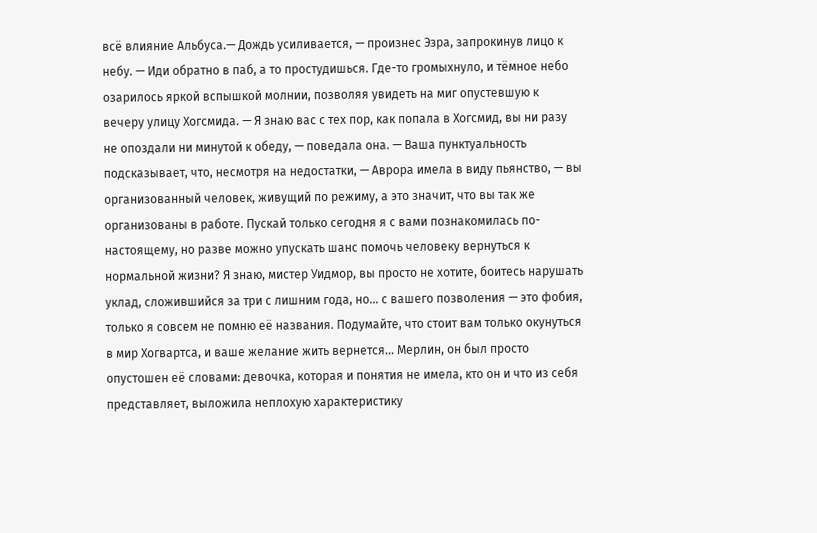всё влияние Альбуса.— Дождь усиливается, — произнес Эзра, запрокинув лицо к небу. — Иди обратно в паб, а то простудишься. Где-то громыхнуло, и тёмное небо озарилось яркой вспышкой молнии, позволяя увидеть на миг опустевшую к вечеру улицу Хогсмида. — Я знаю вас с тех пор, как попала в Хогсмид, вы ни разу не опоздали ни минутой к обеду, — поведала она. — Ваша пунктуальность подсказывает, что, несмотря на недостатки, — Аврора имела в виду пьянство, — вы организованный человек, живущий по режиму, а это значит, что вы так же организованы в работе. Пускай только сегодня я с вами познакомилась по-настоящему, но разве можно упускать шанс помочь человеку вернуться к нормальной жизни? Я знаю, мистер Уидмор, вы просто не хотите, боитесь нарушать уклад, сложившийся за три с лишним года, но… с вашего позволения — это фобия, только я совсем не помню её названия. Подумайте, что стоит вам только окунуться в мир Хогвартса, и ваше желание жить вернется… Мерлин, он был просто опустошен её словами: девочка, которая и понятия не имела, кто он и что из себя представляет, выложила неплохую характеристику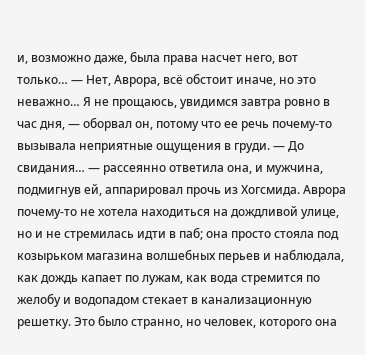и, возможно даже, была права насчет него, вот только… — Нет, Аврора, всё обстоит иначе, но это неважно… Я не прощаюсь, увидимся завтра ровно в час дня, — оборвал он, потому что ее речь почему-то вызывала неприятные ощущения в груди. — До свидания… — рассеянно ответила она, и мужчина, подмигнув ей, аппарировал прочь из Хогсмида. Аврора почему-то не хотела находиться на дождливой улице, но и не стремилась идти в паб; она просто стояла под козырьком магазина волшебных перьев и наблюдала, как дождь капает по лужам, как вода стремится по желобу и водопадом стекает в канализационную решетку. Это было странно, но человек, которого она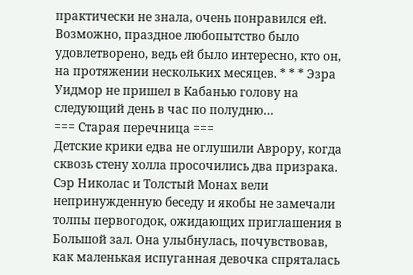практически не знала, очень понравился ей. Возможно, праздное любопытство было удовлетворено, ведь ей было интересно, кто он, на протяжении нескольких месяцев. * * * Эзра Уидмор не пришел в Кабанью голову на следующий день в час по полудню…
=== Старая перечница ===
Детские крики едва не оглушили Аврору, когда сквозь стену холла просочились два призрака. Сэр Николас и Толстый Монах вели непринужденную беседу и якобы не замечали толпы первогодок, ожидающих приглашения в Большой зал. Она улыбнулась, почувствовав, как маленькая испуганная девочка спряталась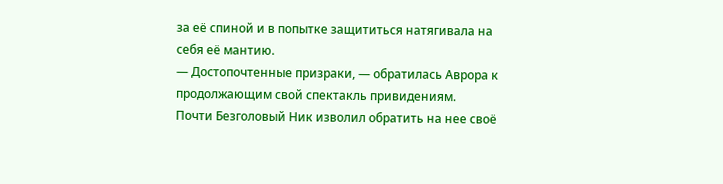за её спиной и в попытке защититься натягивала на себя её мантию.
— Достопочтенные призраки, — обратилась Аврора к продолжающим свой спектакль привидениям.
Почти Безголовый Ник изволил обратить на нее своё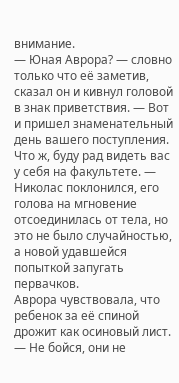внимание.
— Юная Аврора? — словно только что её заметив, сказал он и кивнул головой в знак приветствия. — Вот и пришел знаменательный день вашего поступления. Что ж, буду рад видеть вас у себя на факультете. — Николас поклонился, его голова на мгновение отсоединилась от тела, но это не было случайностью, а новой удавшейся попыткой запугать первачков.
Аврора чувствовала, что ребенок за её спиной дрожит как осиновый лист.
— Не бойся, они не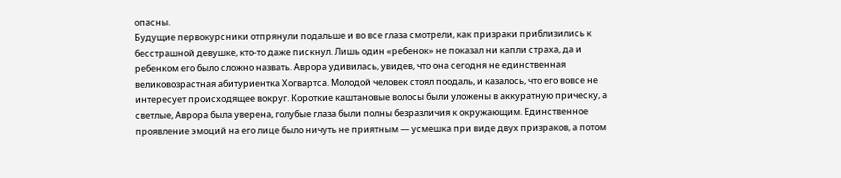опасны.
Будущие первокурсники отпрянули подальше и во все глаза смотрели, как призраки приблизились к бесстрашной девушке, кто-то даже пискнул. Лишь один «ребенок» не показал ни капли страха, да и ребенком его было сложно назвать. Аврора удивилась, увидев, что она сегодня не единственная великовозрастная абитуриентка Хогвартса. Молодой человек стоял поодаль, и казалось, что его вовсе не интересует происходящее вокруг. Короткие каштановые волосы были уложены в аккуратную прическу, а светлые, Аврора была уверена, голубые глаза были полны безразличия к окружающим. Единственное проявление эмоций на его лице было ничуть не приятным — усмешка при виде двух призраков, а потом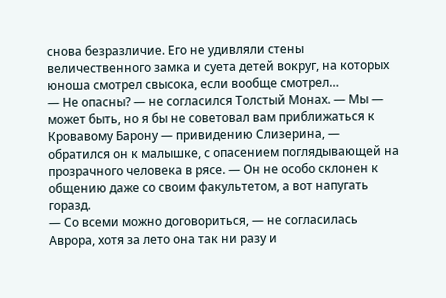снова безразличие. Его не удивляли стены величественного замка и суета детей вокруг, на которых юноша смотрел свысока, если вообще смотрел…
— Не опасны? — не согласился Толстый Монах. — Мы — может быть, но я бы не советовал вам приближаться к Кровавому Барону — привидению Слизерина, — обратился он к малышке, с опасением поглядывающей на прозрачного человека в рясе. — Он не особо склонен к общению даже со своим факультетом, а вот напугать горазд.
— Со всеми можно договориться, — не согласилась Аврора, хотя за лето она так ни разу и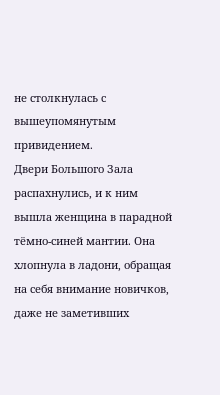не столкнулась с вышеупомянутым привидением.
Двери Большого Зала распахнулись, и к ним вышла женщина в парадной тёмно-синей мантии. Она хлопнула в ладони, обращая на себя внимание новичков, даже не заметивших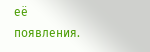её появления.